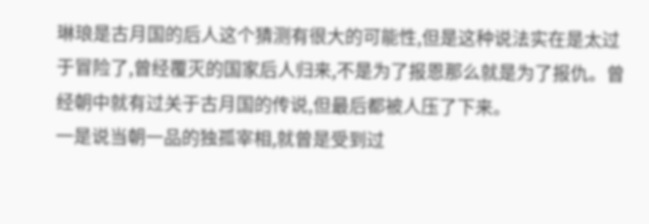琳琅是古月国的后人这个猜测有很大的可能性,但是这种说法实在是太过于冒险了,曾经覆灭的国家后人归来,不是为了报恩那么就是为了报仇。曾经朝中就有过关于古月国的传说,但最后都被人压了下来。
一是说当朝一品的独孤宰相,就曾是受到过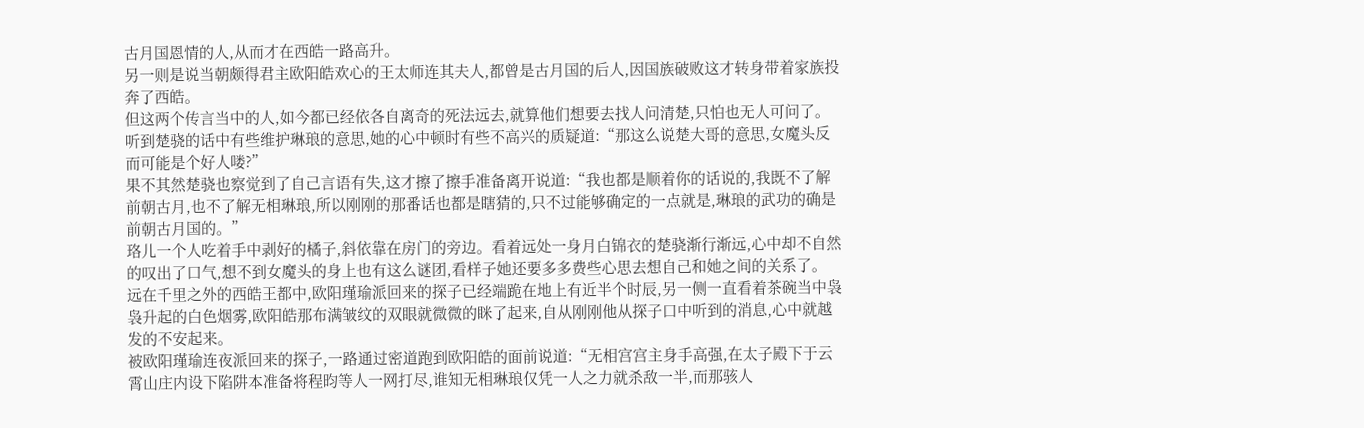古月国恩情的人,从而才在西皓一路高升。
另一则是说当朝颇得君主欧阳皓欢心的王太师连其夫人,都曾是古月国的后人,因国族破败这才转身带着家族投奔了西皓。
但这两个传言当中的人,如今都已经依各自离奇的死法远去,就算他们想要去找人问清楚,只怕也无人可问了。
听到楚骁的话中有些维护琳琅的意思,她的心中顿时有些不高兴的质疑道:“那这么说楚大哥的意思,女魔头反而可能是个好人喽?”
果不其然楚骁也察觉到了自己言语有失,这才擦了擦手准备离开说道:“我也都是顺着你的话说的,我既不了解前朝古月,也不了解无相琳琅,所以刚刚的那番话也都是瞎猜的,只不过能够确定的一点就是,琳琅的武功的确是前朝古月国的。”
珞儿一个人吃着手中剥好的橘子,斜依靠在房门的旁边。看着远处一身月白锦衣的楚骁渐行渐远,心中却不自然的叹出了口气,想不到女魔头的身上也有这么谜团,看样子她还要多多费些心思去想自己和她之间的关系了。
远在千里之外的西皓王都中,欧阳瑾瑜派回来的探子已经端跪在地上有近半个时辰,另一侧一直看着茶碗当中袅袅升起的白色烟雾,欧阳皓那布满皱纹的双眼就微微的眯了起来,自从刚刚他从探子口中听到的消息,心中就越发的不安起来。
被欧阳瑾瑜连夜派回来的探子,一路通过密道跑到欧阳皓的面前说道:“无相宫宫主身手高强,在太子殿下于云霄山庄内设下陷阱本准备将程昀等人一网打尽,谁知无相琳琅仅凭一人之力就杀敌一半,而那骇人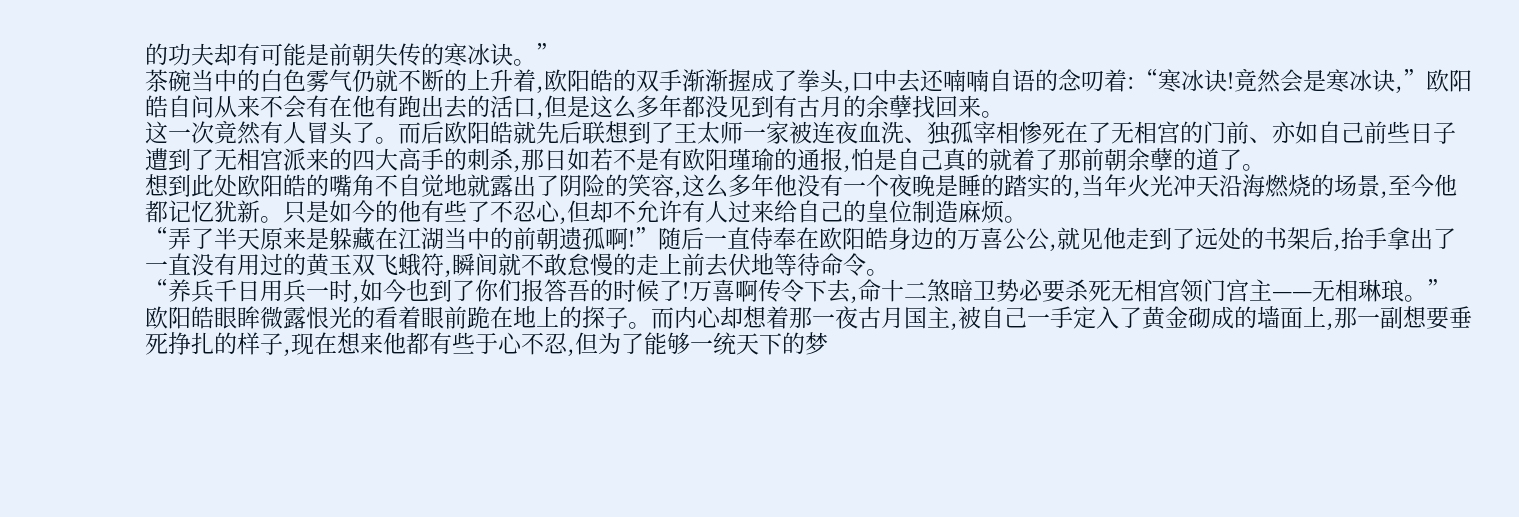的功夫却有可能是前朝失传的寒冰诀。”
茶碗当中的白色雾气仍就不断的上升着,欧阳皓的双手渐渐握成了拳头,口中去还喃喃自语的念叨着:“寒冰诀!竟然会是寒冰诀,”欧阳皓自问从来不会有在他有跑出去的活口,但是这么多年都没见到有古月的余孽找回来。
这一次竟然有人冒头了。而后欧阳皓就先后联想到了王太师一家被连夜血洗、独孤宰相惨死在了无相宫的门前、亦如自己前些日子遭到了无相宫派来的四大高手的刺杀,那日如若不是有欧阳瑾瑜的通报,怕是自己真的就着了那前朝余孽的道了。
想到此处欧阳皓的嘴角不自觉地就露出了阴险的笑容,这么多年他没有一个夜晚是睡的踏实的,当年火光冲天沿海燃烧的场景,至今他都记忆犹新。只是如今的他有些了不忍心,但却不允许有人过来给自己的皇位制造麻烦。
“弄了半天原来是躲藏在江湖当中的前朝遗孤啊!”随后一直侍奉在欧阳皓身边的万喜公公,就见他走到了远处的书架后,抬手拿出了一直没有用过的黄玉双飞蛾符,瞬间就不敢怠慢的走上前去伏地等待命令。
“养兵千日用兵一时,如今也到了你们报答吾的时候了!万喜啊传令下去,命十二煞暗卫势必要杀死无相宫领门宫主——无相琳琅。”
欧阳皓眼眸微露恨光的看着眼前跪在地上的探子。而内心却想着那一夜古月国主,被自己一手定入了黄金砌成的墙面上,那一副想要垂死挣扎的样子,现在想来他都有些于心不忍,但为了能够一统天下的梦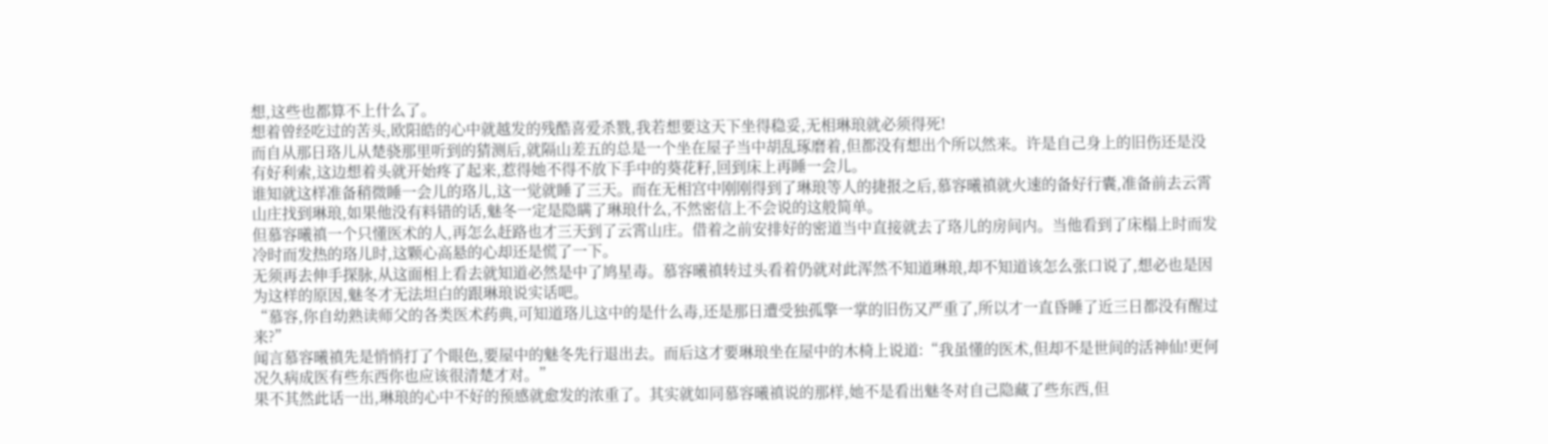想,这些也都算不上什么了。
想着曾经吃过的苦头,欧阳皓的心中就越发的残酷喜爱杀戮,我若想要这天下坐得稳妥,无相琳琅就必须得死!
而自从那日珞儿从楚骁那里听到的猜测后,就隔山差五的总是一个坐在屋子当中胡乱琢磨着,但都没有想出个所以然来。许是自己身上的旧伤还是没有好利索,这边想着头就开始疼了起来,惹得她不得不放下手中的葵花籽,回到床上再睡一会儿。
谁知就这样准备稍微睡一会儿的珞儿,这一觉就睡了三天。而在无相宫中刚刚得到了琳琅等人的捷报之后,慕容曦禛就火速的备好行囊,准备前去云霄山庄找到琳琅,如果他没有料错的话,魅冬一定是隐瞒了琳琅什么,不然密信上不会说的这般简单。
但慕容曦禛一个只懂医术的人,再怎么赶路也才三天到了云霄山庄。借着之前安排好的密道当中直接就去了珞儿的房间内。当他看到了床榻上时而发冷时而发热的珞儿时,这颗心高悬的心却还是慌了一下。
无须再去伸手探脉,从这面相上看去就知道必然是中了鸠星毒。慕容曦禛转过头看着仍就对此浑然不知道琳琅,却不知道该怎么张口说了,想必也是因为这样的原因,魅冬才无法坦白的跟琳琅说实话吧。
“慕容,你自幼熟读师父的各类医术药典,可知道珞儿这中的是什么毒,还是那日遭受独孤擎一掌的旧伤又严重了,所以才一直昏睡了近三日都没有醒过来?”
闻言慕容曦禛先是悄悄打了个眼色,要屋中的魅冬先行退出去。而后这才要琳琅坐在屋中的木椅上说道:“我虽懂的医术,但却不是世间的活神仙!更何况久病成医有些东西你也应该很清楚才对。”
果不其然此话一出,琳琅的心中不好的预感就愈发的浓重了。其实就如同慕容曦禛说的那样,她不是看出魅冬对自己隐藏了些东西,但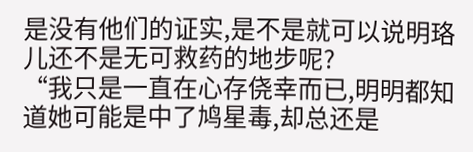是没有他们的证实,是不是就可以说明珞儿还不是无可救药的地步呢?
“我只是一直在心存侥幸而已,明明都知道她可能是中了鸠星毒,却总还是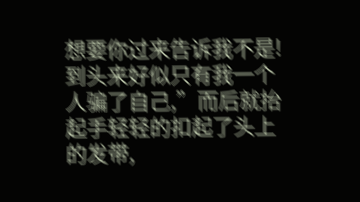想要你过来告诉我不是!到头来好似只有我一个人骗了自己,”而后就抬起手轻轻的扣起了头上的发带,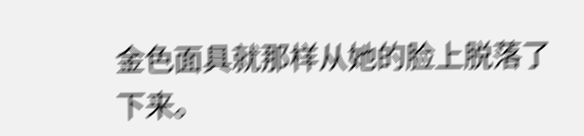金色面具就那样从她的脸上脱落了下来。